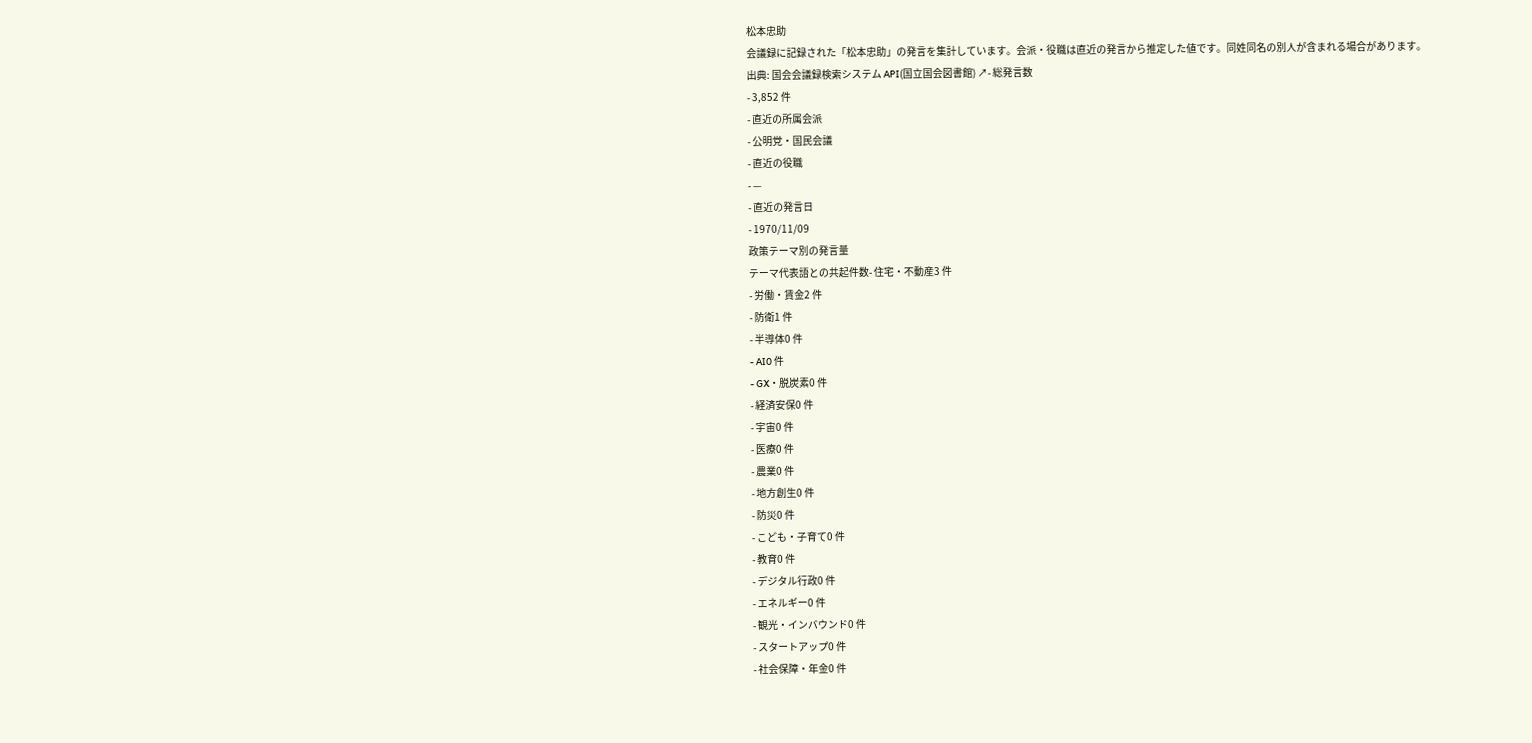松本忠助
会議録に記録された「松本忠助」の発言を集計しています。会派・役職は直近の発言から推定した値です。同姓同名の別人が含まれる場合があります。
出典: 国会会議録検索システム API(国立国会図書館) ↗- 総発言数
- 3,852 件
- 直近の所属会派
- 公明党・国民会議
- 直近の役職
- —
- 直近の発言日
- 1970/11/09
政策テーマ別の発言量
テーマ代表語との共起件数- 住宅・不動産3 件
- 労働・賃金2 件
- 防衛1 件
- 半導体0 件
- AI0 件
- GX・脱炭素0 件
- 経済安保0 件
- 宇宙0 件
- 医療0 件
- 農業0 件
- 地方創生0 件
- 防災0 件
- こども・子育て0 件
- 教育0 件
- デジタル行政0 件
- エネルギー0 件
- 観光・インバウンド0 件
- スタートアップ0 件
- 社会保障・年金0 件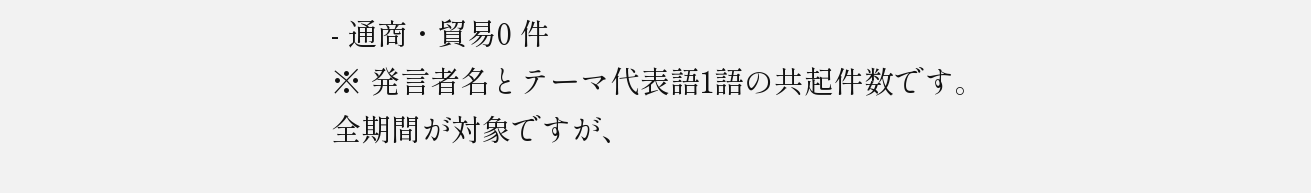- 通商・貿易0 件
※ 発言者名とテーマ代表語1語の共起件数です。全期間が対象ですが、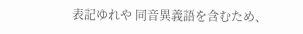表記ゆれや 同音異義語を含むため、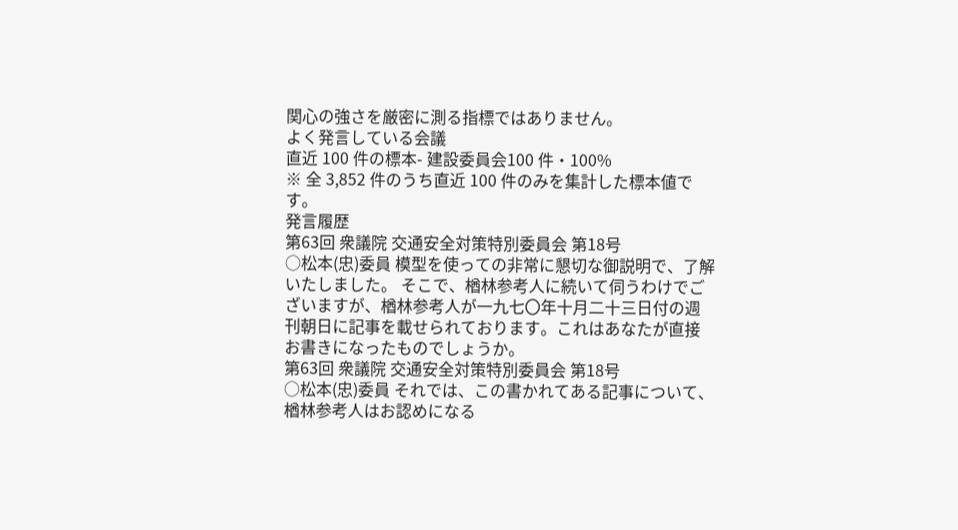関心の強さを厳密に測る指標ではありません。
よく発言している会議
直近 100 件の標本- 建設委員会100 件・100%
※ 全 3,852 件のうち直近 100 件のみを集計した標本値です。
発言履歴
第63回 衆議院 交通安全対策特別委員会 第18号
○松本(忠)委員 模型を使っての非常に懇切な御説明で、了解いたしました。 そこで、楢林参考人に続いて伺うわけでございますが、楢林参考人が一九七〇年十月二十三日付の週刊朝日に記事を載せられております。これはあなたが直接お書きになったものでしょうか。
第63回 衆議院 交通安全対策特別委員会 第18号
○松本(忠)委員 それでは、この書かれてある記事について、楢林参考人はお認めになる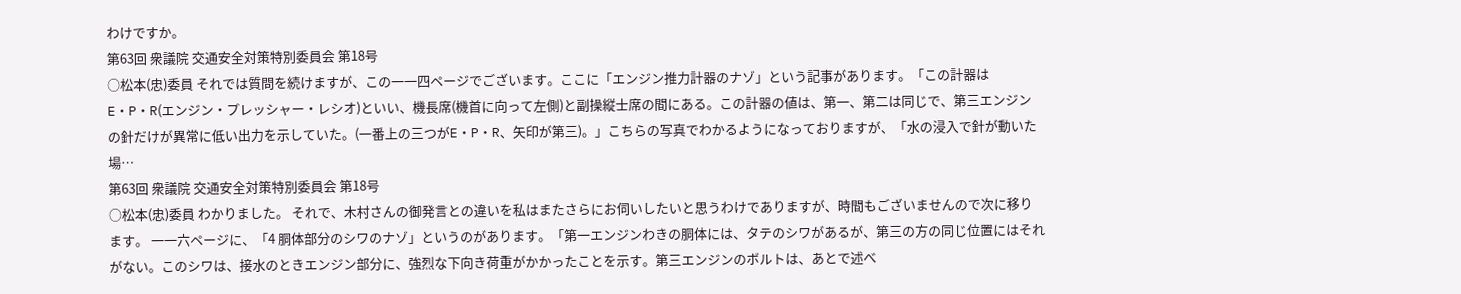わけですか。
第63回 衆議院 交通安全対策特別委員会 第18号
○松本(忠)委員 それでは質問を続けますが、この一一四ページでございます。ここに「エンジン推力計器のナゾ」という記事があります。「この計器はE・P・R(エンジン・プレッシャー・レシオ)といい、機長席(機首に向って左側)と副操縦士席の間にある。この計器の値は、第一、第二は同じで、第三エンジンの針だけが異常に低い出力を示していた。(一番上の三つがE・P・R、矢印が第三)。」こちらの写真でわかるようになっておりますが、「水の浸入で針が動いた場…
第63回 衆議院 交通安全対策特別委員会 第18号
○松本(忠)委員 わかりました。 それで、木村さんの御発言との違いを私はまたさらにお伺いしたいと思うわけでありますが、時間もございませんので次に移ります。 一一六ページに、「4 胴体部分のシワのナゾ」というのがあります。「第一エンジンわきの胴体には、タテのシワがあるが、第三の方の同じ位置にはそれがない。このシワは、接水のときエンジン部分に、強烈な下向き荷重がかかったことを示す。第三エンジンのボルトは、あとで述べ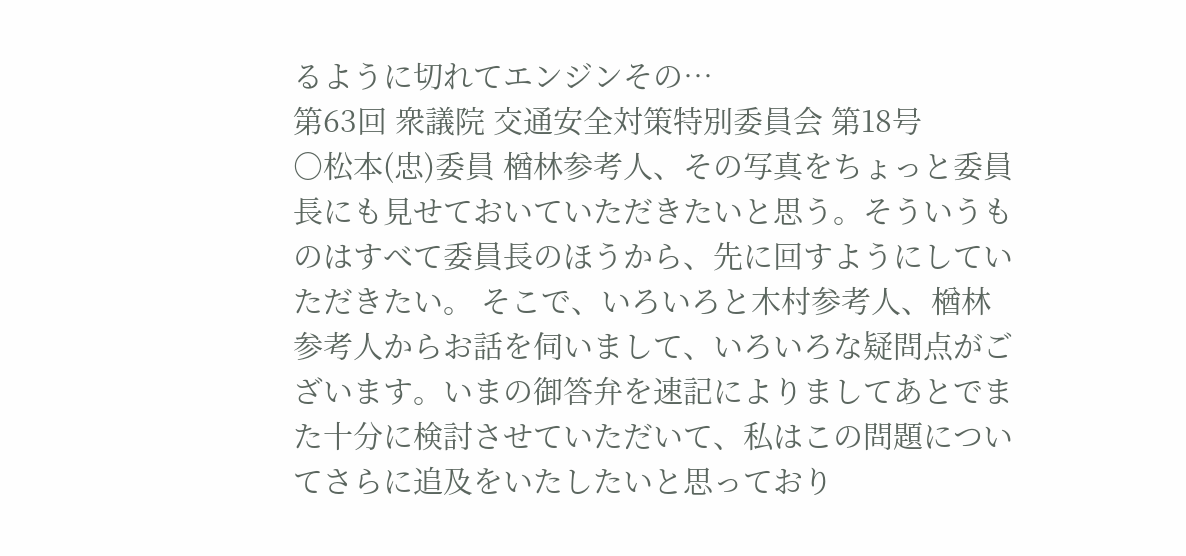るように切れてエンジンその…
第63回 衆議院 交通安全対策特別委員会 第18号
○松本(忠)委員 楢林参考人、その写真をちょっと委員長にも見せておいていただきたいと思う。そういうものはすべて委員長のほうから、先に回すようにしていただきたい。 そこで、いろいろと木村参考人、楢林参考人からお話を伺いまして、いろいろな疑問点がございます。いまの御答弁を速記によりましてあとでまた十分に検討させていただいて、私はこの問題についてさらに追及をいたしたいと思っており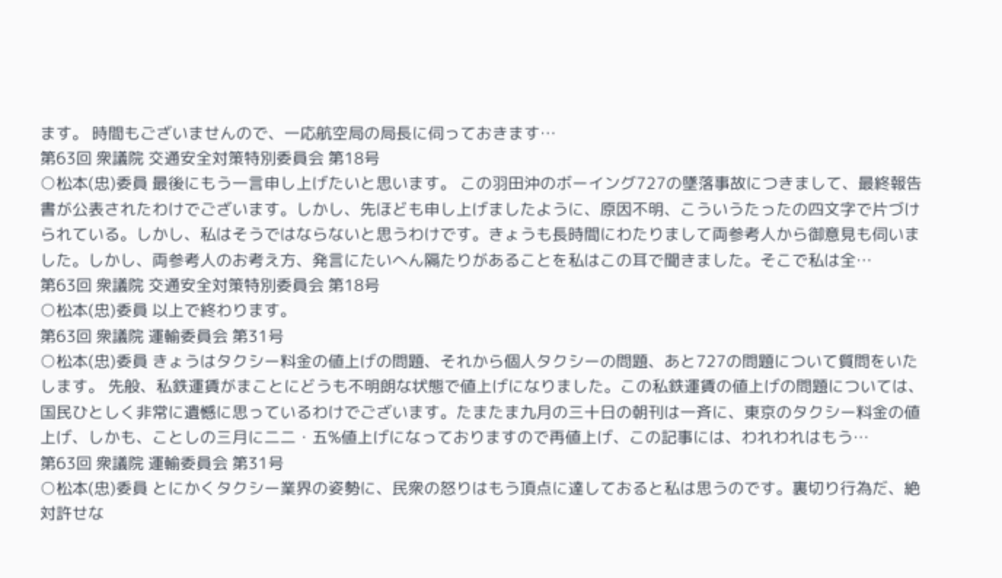ます。 時間もございませんので、一応航空局の局長に伺っておきます…
第63回 衆議院 交通安全対策特別委員会 第18号
○松本(忠)委員 最後にもう一言申し上げたいと思います。 この羽田沖のボーイング727の墜落事故につきまして、最終報告書が公表されたわけでございます。しかし、先ほども申し上げましたように、原因不明、こういうたったの四文字で片づけられている。しかし、私はそうではならないと思うわけです。きょうも長時間にわたりまして両参考人から御意見も伺いました。しかし、両参考人のお考え方、発言にたいへん隔たりがあることを私はこの耳で聞きました。そこで私は全…
第63回 衆議院 交通安全対策特別委員会 第18号
○松本(忠)委員 以上で終わります。
第63回 衆議院 運輸委員会 第31号
○松本(忠)委員 きょうはタクシー料金の値上げの問題、それから個人タクシーの問題、あと727の問題について質問をいたします。 先般、私鉄運賃がまことにどうも不明朗な状態で値上げになりました。この私鉄運賃の値上げの問題については、国民ひとしく非常に遺憾に思っているわけでございます。たまたま九月の三十日の朝刊は一斉に、東京のタクシー料金の値上げ、しかも、ことしの三月に二二・五%値上げになっておりますので再値上げ、この記事には、われわれはもう…
第63回 衆議院 運輸委員会 第31号
○松本(忠)委員 とにかくタクシー業界の姿勢に、民衆の怒りはもう頂点に達しておると私は思うのです。裏切り行為だ、絶対許せな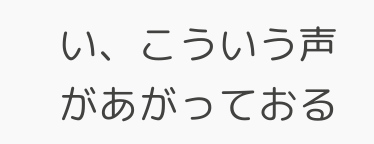い、こういう声があがっておる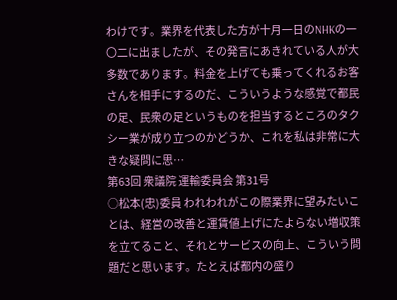わけです。業界を代表した方が十月一日のNHKの一〇二に出ましたが、その発言にあきれている人が大多数であります。料金を上げても乗ってくれるお客さんを相手にするのだ、こういうような感覚で都民の足、民衆の足というものを担当するところのタクシー業が成り立つのかどうか、これを私は非常に大きな疑問に思…
第63回 衆議院 運輸委員会 第31号
○松本(忠)委員 われわれがこの際業界に望みたいことは、経営の改善と運賃値上げにたよらない増収策を立てること、それとサービスの向上、こういう問題だと思います。たとえば都内の盛り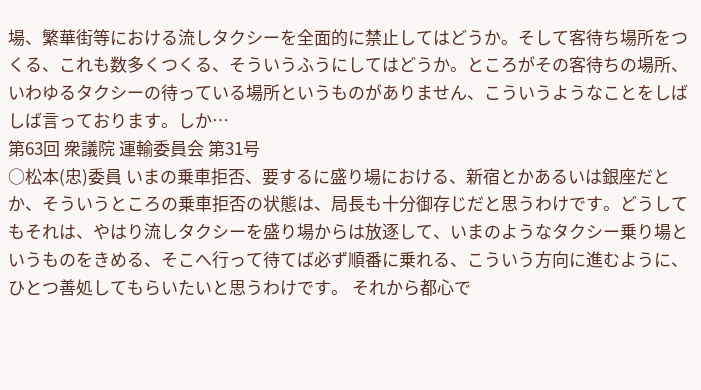場、繁華街等における流しタクシーを全面的に禁止してはどうか。そして客待ち場所をつくる、これも数多くつくる、そういうふうにしてはどうか。ところがその客待ちの場所、いわゆるタクシーの待っている場所というものがありません、こういうようなことをしばしば言っております。しか…
第63回 衆議院 運輸委員会 第31号
○松本(忠)委員 いまの乗車拒否、要するに盛り場における、新宿とかあるいは銀座だとか、そういうところの乗車拒否の状態は、局長も十分御存じだと思うわけです。どうしてもそれは、やはり流しタクシーを盛り場からは放逐して、いまのようなタクシー乗り場というものをきめる、そこへ行って待てば必ず順番に乗れる、こういう方向に進むように、ひとつ善処してもらいたいと思うわけです。 それから都心で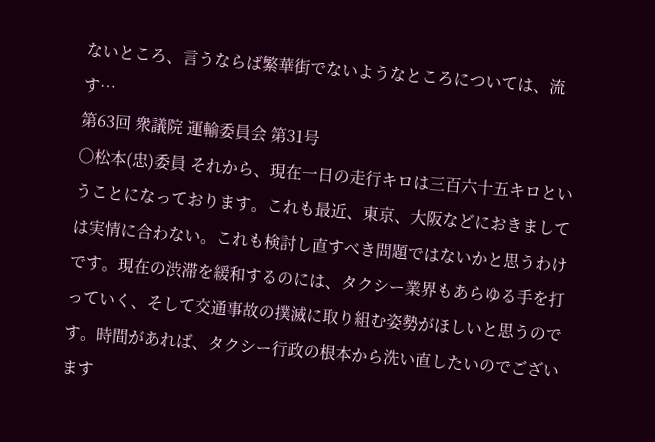ないところ、言うならば繁華街でないようなところについては、流す…
第63回 衆議院 運輸委員会 第31号
○松本(忠)委員 それから、現在一日の走行キロは三百六十五キロということになっております。これも最近、東京、大阪などにおきましては実情に合わない。これも検討し直すべき問題ではないかと思うわけです。現在の渋滞を緩和するのには、タクシー業界もあらゆる手を打っていく、そして交通事故の撲滅に取り組む姿勢がほしいと思うのです。時間があれば、タクシー行政の根本から洗い直したいのでございます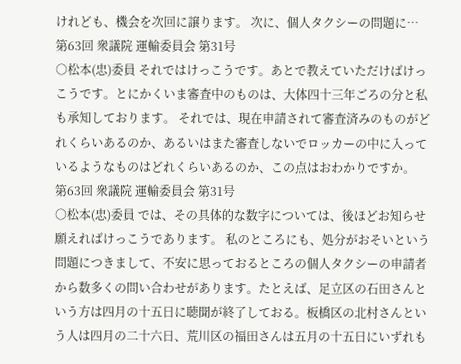けれども、機会を次回に譲ります。 次に、個人タクシーの問題に…
第63回 衆議院 運輸委員会 第31号
○松本(忠)委員 それではけっこうです。あとで教えていただけばけっこうです。とにかくいま審査中のものは、大体四十三年ごろの分と私も承知しております。 それでは、現在申請されて審査済みのものがどれくらいあるのか、あるいはまた審査しないでロッカーの中に入っているようなものはどれくらいあるのか、この点はおわかりですか。
第63回 衆議院 運輸委員会 第31号
○松本(忠)委員 では、その具体的な数字については、後ほどお知らせ願えればけっこうであります。 私のところにも、処分がおそいという問題につきまして、不安に思っておるところの個人タクシーの申請者から数多くの問い合わせがあります。たとえば、足立区の石田さんという方は四月の十五日に聴聞が終了しておる。板橋区の北村さんという人は四月の二十六日、荒川区の福田さんは五月の十五日にいずれも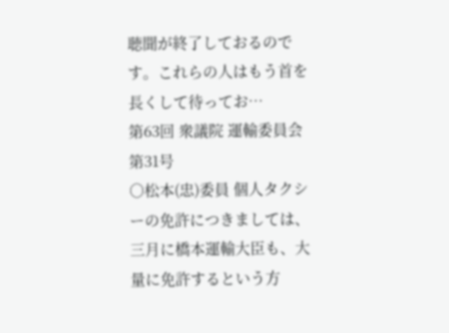聴聞が終了しておるのです。これらの人はもう首を長くして待ってお…
第63回 衆議院 運輸委員会 第31号
○松本(忠)委員 個人タクシーの免許につきましては、三月に橋本運輸大臣も、大量に免許するという方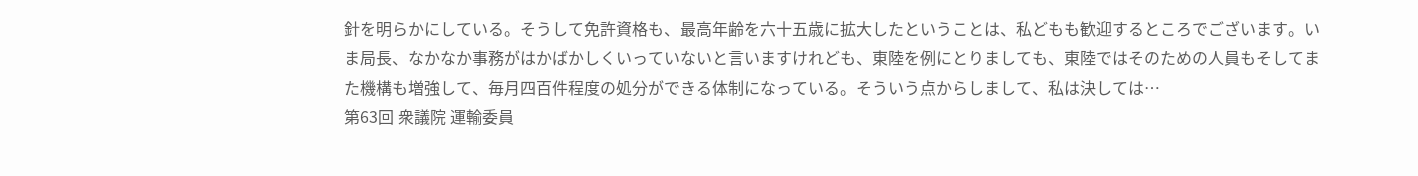針を明らかにしている。そうして免許資格も、最高年齢を六十五歳に拡大したということは、私どもも歓迎するところでございます。いま局長、なかなか事務がはかばかしくいっていないと言いますけれども、東陸を例にとりましても、東陸ではそのための人員もそしてまた機構も増強して、毎月四百件程度の処分ができる体制になっている。そういう点からしまして、私は決しては…
第63回 衆議院 運輸委員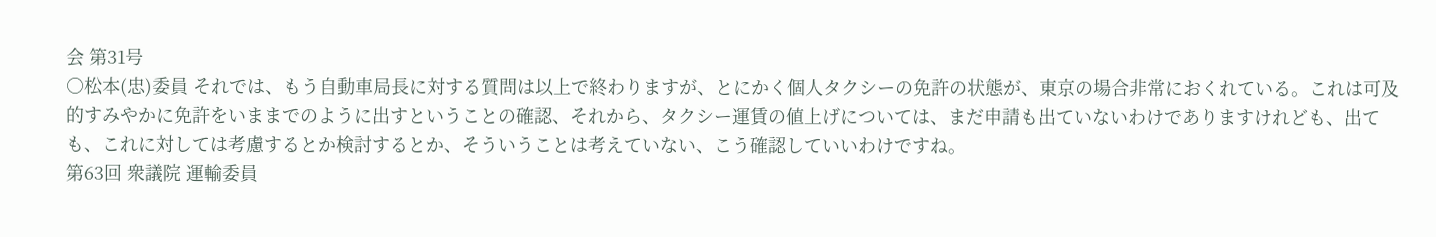会 第31号
○松本(忠)委員 それでは、もう自動車局長に対する質問は以上で終わりますが、とにかく個人タクシーの免許の状態が、東京の場合非常におくれている。これは可及的すみやかに免許をいままでのように出すということの確認、それから、タクシー運賃の値上げについては、まだ申請も出ていないわけでありますけれども、出ても、これに対しては考慮するとか検討するとか、そういうことは考えていない、こう確認していいわけですね。
第63回 衆議院 運輸委員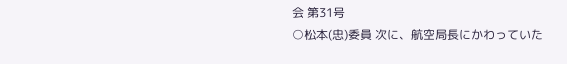会 第31号
○松本(忠)委員 次に、航空局長にかわっていた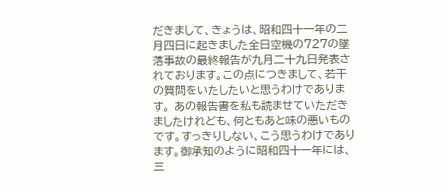だきまして、きょうは、昭和四十一年の二月四日に起きました全日空機の727の墜落事故の最終報告が九月二十九日発表されております。この点につきまして、若干の質問をいたしたいと思うわけであります。 あの報告書を私も読ませていただきましたけれども、何ともあと味の悪いものです。すっきりしない、こう思うわけであります。御承知のように昭和四十一年には、三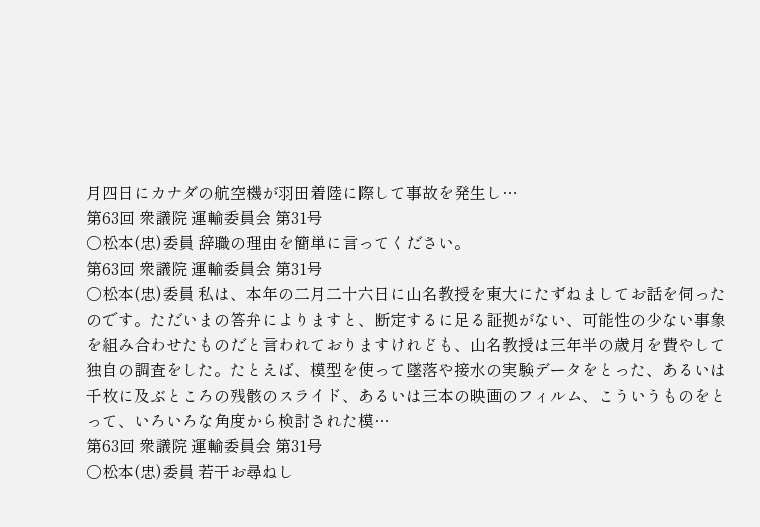月四日にカナダの航空機が羽田着陸に際して事故を発生し…
第63回 衆議院 運輸委員会 第31号
○松本(忠)委員 辞職の理由を簡単に言ってください。
第63回 衆議院 運輸委員会 第31号
○松本(忠)委員 私は、本年の二月二十六日に山名教授を東大にたずねましてお話を伺ったのです。ただいまの答弁によりますと、断定するに足る証拠がない、可能性の少ない事象を組み合わせたものだと言われておりますけれども、山名教授は三年半の歳月を費やして独自の調査をした。たとえば、模型を使って墜落や接水の実験データをとった、あるいは千枚に及ぶところの残骸のスライド、あるいは三本の映画のフィルム、こういうものをとって、いろいろな角度から検討された模…
第63回 衆議院 運輸委員会 第31号
○松本(忠)委員 若干お尋ねし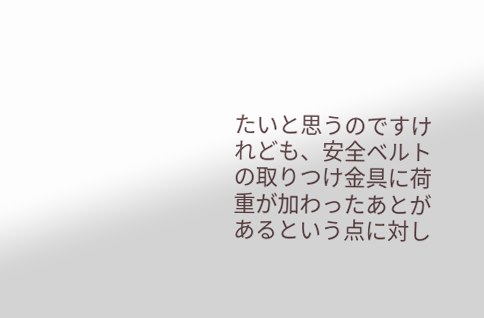たいと思うのですけれども、安全ベルトの取りつけ金具に荷重が加わったあとがあるという点に対し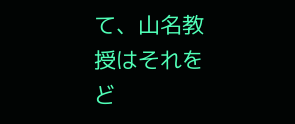て、山名教授はそれをど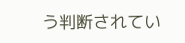う判断されてい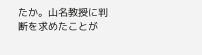たか。山名教授に判断を求めたことが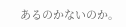あるのかないのか。